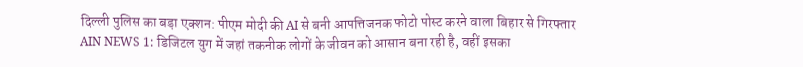दिल्ली पुलिस का बड़ा एक्शन: पीएम मोदी की AI से बनी आपत्तिजनक फोटो पोस्ट करने वाला बिहार से गिरफ्तार
AIN NEWS 1: डिजिटल युग में जहां तकनीक लोगों के जीवन को आसान बना रही है, वहीं इसका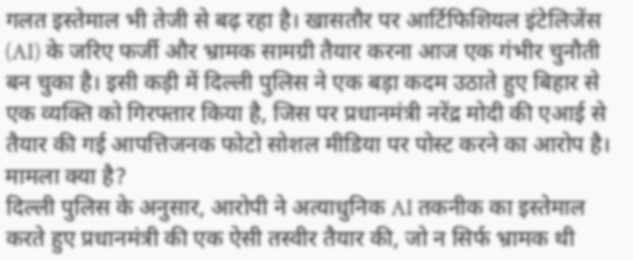गलत इस्तेमाल भी तेजी से बढ़ रहा है। खासतौर पर आर्टिफिशियल इंटेलिजेंस (AI) के जरिए फर्जी और भ्रामक सामग्री तैयार करना आज एक गंभीर चुनौती बन चुका है। इसी कड़ी में दिल्ली पुलिस ने एक बड़ा कदम उठाते हुए बिहार से एक व्यक्ति को गिरफ्तार किया है, जिस पर प्रधानमंत्री नरेंद्र मोदी की एआई से तैयार की गई आपत्तिजनक फोटो सोशल मीडिया पर पोस्ट करने का आरोप है।
मामला क्या है?
दिल्ली पुलिस के अनुसार, आरोपी ने अत्याधुनिक AI तकनीक का इस्तेमाल करते हुए प्रधानमंत्री की एक ऐसी तस्वीर तैयार की, जो न सिर्फ भ्रामक थी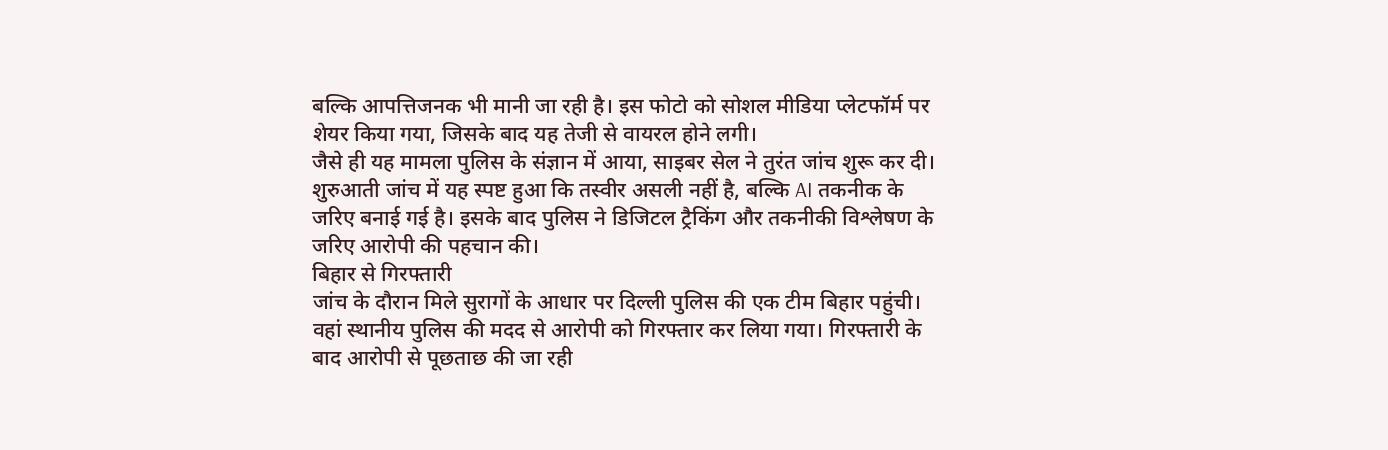बल्कि आपत्तिजनक भी मानी जा रही है। इस फोटो को सोशल मीडिया प्लेटफॉर्म पर शेयर किया गया, जिसके बाद यह तेजी से वायरल होने लगी।
जैसे ही यह मामला पुलिस के संज्ञान में आया, साइबर सेल ने तुरंत जांच शुरू कर दी। शुरुआती जांच में यह स्पष्ट हुआ कि तस्वीर असली नहीं है, बल्कि AI तकनीक के जरिए बनाई गई है। इसके बाद पुलिस ने डिजिटल ट्रैकिंग और तकनीकी विश्लेषण के जरिए आरोपी की पहचान की।
बिहार से गिरफ्तारी
जांच के दौरान मिले सुरागों के आधार पर दिल्ली पुलिस की एक टीम बिहार पहुंची। वहां स्थानीय पुलिस की मदद से आरोपी को गिरफ्तार कर लिया गया। गिरफ्तारी के बाद आरोपी से पूछताछ की जा रही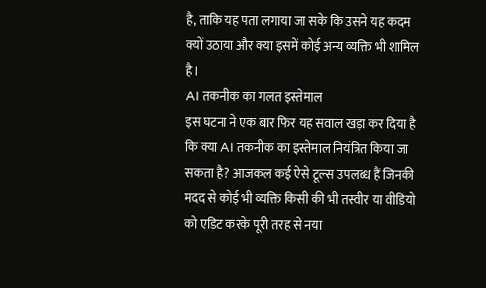है, ताकि यह पता लगाया जा सके कि उसने यह कदम क्यों उठाया और क्या इसमें कोई अन्य व्यक्ति भी शामिल है।
AI तकनीक का गलत इस्तेमाल
इस घटना ने एक बार फिर यह सवाल खड़ा कर दिया है कि क्या AI तकनीक का इस्तेमाल नियंत्रित किया जा सकता है? आजकल कई ऐसे टूल्स उपलब्ध हैं जिनकी मदद से कोई भी व्यक्ति किसी की भी तस्वीर या वीडियो को एडिट करके पूरी तरह से नया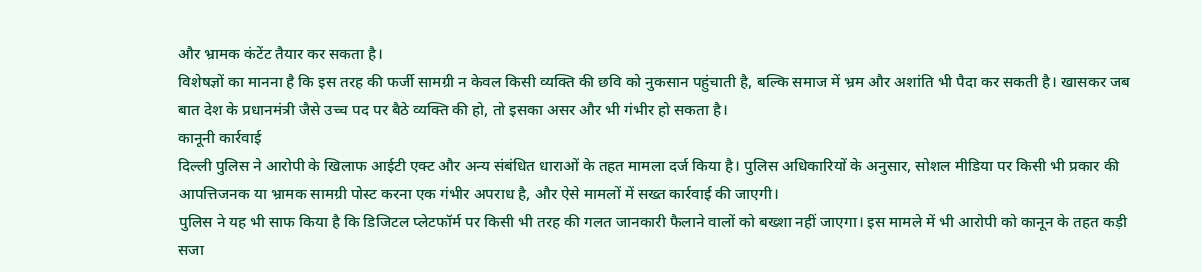और भ्रामक कंटेंट तैयार कर सकता है।
विशेषज्ञों का मानना है कि इस तरह की फर्जी सामग्री न केवल किसी व्यक्ति की छवि को नुकसान पहुंचाती है, बल्कि समाज में भ्रम और अशांति भी पैदा कर सकती है। खासकर जब बात देश के प्रधानमंत्री जैसे उच्च पद पर बैठे व्यक्ति की हो, तो इसका असर और भी गंभीर हो सकता है।
कानूनी कार्रवाई
दिल्ली पुलिस ने आरोपी के खिलाफ आईटी एक्ट और अन्य संबंधित धाराओं के तहत मामला दर्ज किया है। पुलिस अधिकारियों के अनुसार, सोशल मीडिया पर किसी भी प्रकार की आपत्तिजनक या भ्रामक सामग्री पोस्ट करना एक गंभीर अपराध है, और ऐसे मामलों में सख्त कार्रवाई की जाएगी।
पुलिस ने यह भी साफ किया है कि डिजिटल प्लेटफॉर्म पर किसी भी तरह की गलत जानकारी फैलाने वालों को बख्शा नहीं जाएगा। इस मामले में भी आरोपी को कानून के तहत कड़ी सजा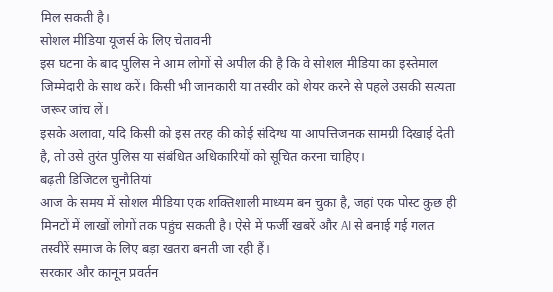मिल सकती है।
सोशल मीडिया यूजर्स के लिए चेतावनी
इस घटना के बाद पुलिस ने आम लोगों से अपील की है कि वे सोशल मीडिया का इस्तेमाल जिम्मेदारी के साथ करें। किसी भी जानकारी या तस्वीर को शेयर करने से पहले उसकी सत्यता जरूर जांच लें।
इसके अलावा, यदि किसी को इस तरह की कोई संदिग्ध या आपत्तिजनक सामग्री दिखाई देती है, तो उसे तुरंत पुलिस या संबंधित अधिकारियों को सूचित करना चाहिए।
बढ़ती डिजिटल चुनौतियां
आज के समय में सोशल मीडिया एक शक्तिशाली माध्यम बन चुका है, जहां एक पोस्ट कुछ ही मिनटों में लाखों लोगों तक पहुंच सकती है। ऐसे में फर्जी खबरें और AI से बनाई गई गलत तस्वीरें समाज के लिए बड़ा खतरा बनती जा रही हैं।
सरकार और कानून प्रवर्तन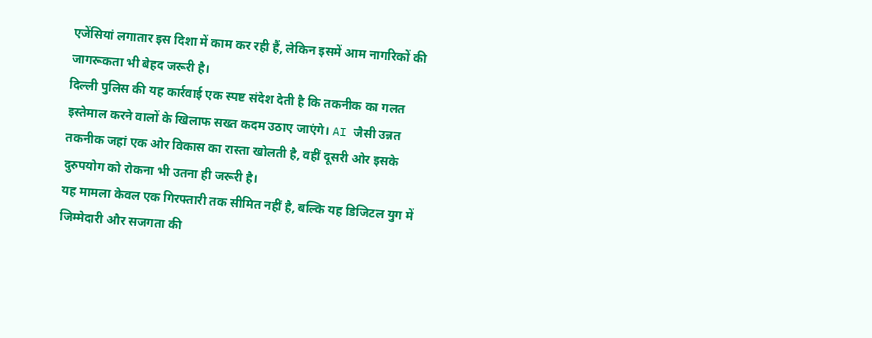एजेंसियां लगातार इस दिशा में काम कर रही हैं, लेकिन इसमें आम नागरिकों की जागरूकता भी बेहद जरूरी है।
दिल्ली पुलिस की यह कार्रवाई एक स्पष्ट संदेश देती है कि तकनीक का गलत इस्तेमाल करने वालों के खिलाफ सख्त कदम उठाए जाएंगे। AI जैसी उन्नत तकनीक जहां एक ओर विकास का रास्ता खोलती है, वहीं दूसरी ओर इसके दुरुपयोग को रोकना भी उतना ही जरूरी है।
यह मामला केवल एक गिरफ्तारी तक सीमित नहीं है, बल्कि यह डिजिटल युग में जिम्मेदारी और सजगता की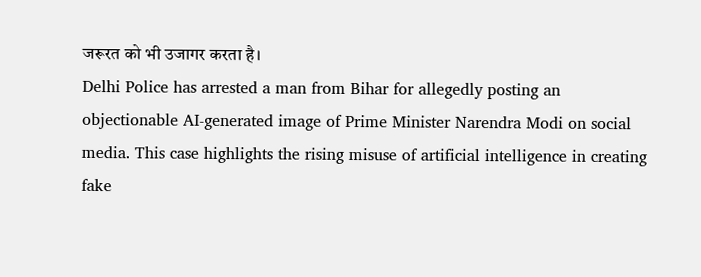जरूरत को भी उजागर करता है।
Delhi Police has arrested a man from Bihar for allegedly posting an objectionable AI-generated image of Prime Minister Narendra Modi on social media. This case highlights the rising misuse of artificial intelligence in creating fake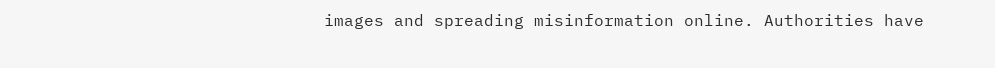images and spreading misinformation online. Authorities have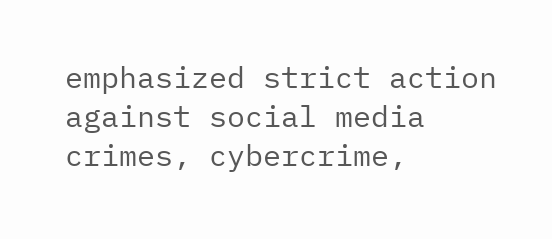emphasized strict action against social media crimes, cybercrime,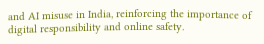and AI misuse in India, reinforcing the importance of digital responsibility and online safety.